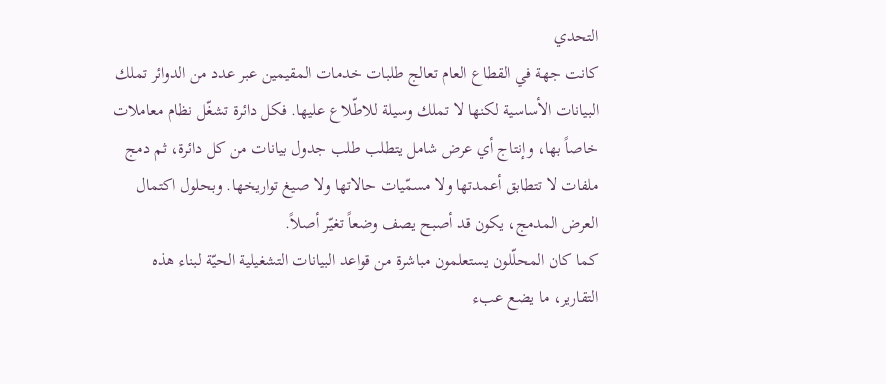التحدي
كانت جهة في القطاع العام تعالج طلبات خدمات المقيمين عبر عدد من الدوائر تملك البيانات الأساسية لكنها لا تملك وسيلة للاطّلاع عليها. فكل دائرة تشغّل نظام معاملات خاصاً بها، وإنتاج أي عرض شامل يتطلب طلب جدول بيانات من كل دائرة، ثم دمج ملفات لا تتطابق أعمدتها ولا مسمّيات حالاتها ولا صيغ تواريخها. وبحلول اكتمال العرض المدمج، يكون قد أصبح يصف وضعاً تغيّر أصلاً.
كما كان المحلّلون يستعلمون مباشرة من قواعد البيانات التشغيلية الحيّة لبناء هذه التقارير، ما يضع عبء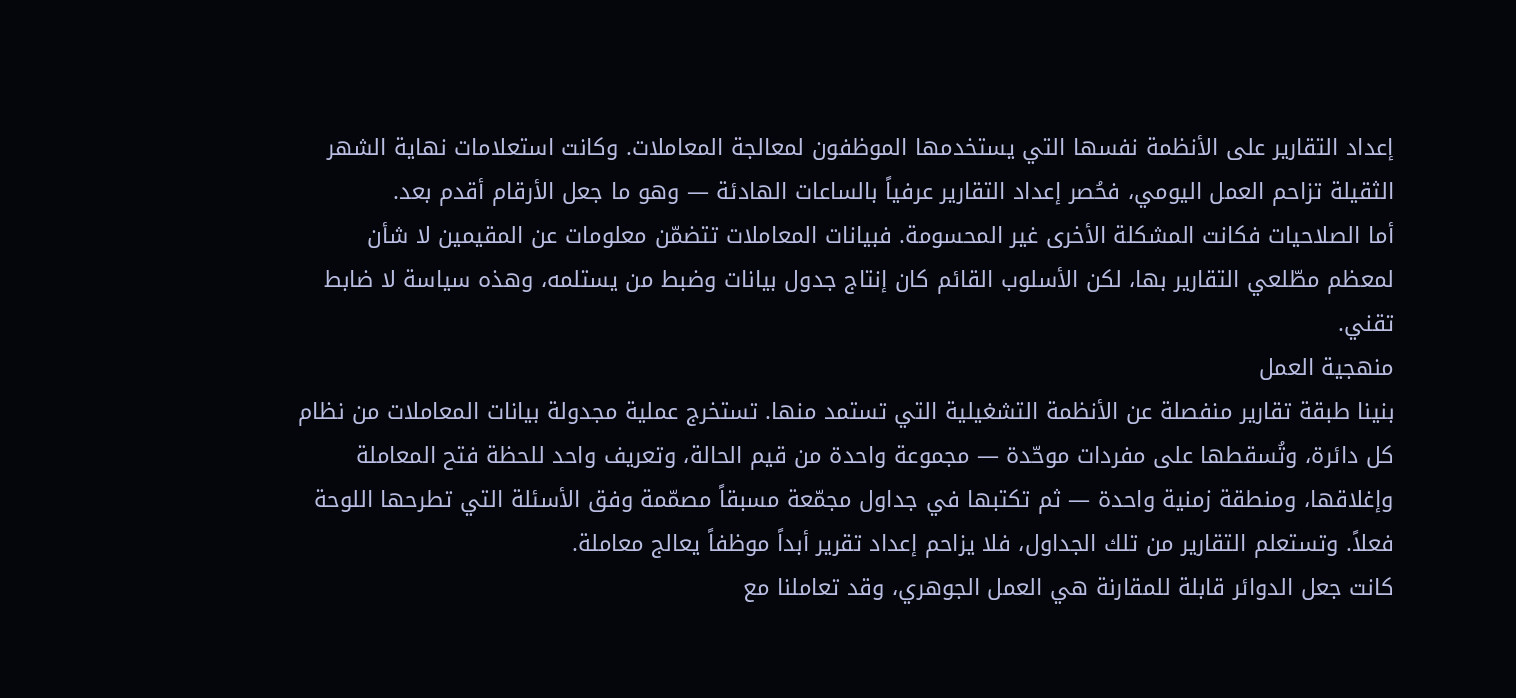إعداد التقارير على الأنظمة نفسها التي يستخدمها الموظفون لمعالجة المعاملات. وكانت استعلامات نهاية الشهر الثقيلة تزاحم العمل اليومي، فحُصر إعداد التقارير عرفياً بالساعات الهادئة — وهو ما جعل الأرقام أقدم بعد.
أما الصلاحيات فكانت المشكلة الأخرى غير المحسومة. فبيانات المعاملات تتضمّن معلومات عن المقيمين لا شأن لمعظم مطّلعي التقارير بها، لكن الأسلوب القائم كان إنتاج جدول بيانات وضبط من يستلمه، وهذه سياسة لا ضابط تقني.
منهجية العمل
بنينا طبقة تقارير منفصلة عن الأنظمة التشغيلية التي تستمد منها. تستخرج عملية مجدولة بيانات المعاملات من نظام كل دائرة، وتُسقطها على مفردات موحّدة — مجموعة واحدة من قيم الحالة، وتعريف واحد للحظة فتح المعاملة وإغلاقها، ومنطقة زمنية واحدة — ثم تكتبها في جداول مجمّعة مسبقاً مصمّمة وفق الأسئلة التي تطرحها اللوحة فعلاً. وتستعلم التقارير من تلك الجداول، فلا يزاحم إعداد تقرير أبداً موظفاً يعالج معاملة.
كانت جعل الدوائر قابلة للمقارنة هي العمل الجوهري، وقد تعاملنا مع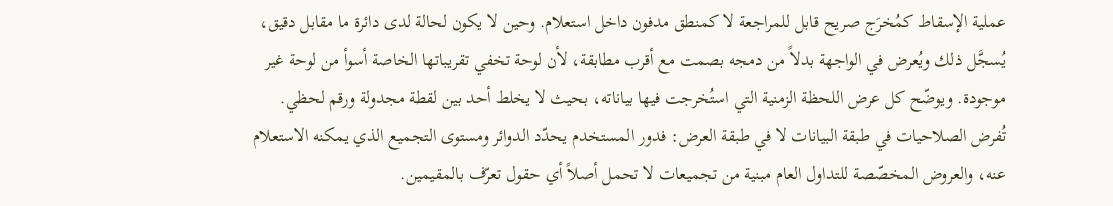عملية الإسقاط كمُخرَج صريح قابل للمراجعة لا كمنطق مدفون داخل استعلام. وحين لا يكون لحالة لدى دائرة ما مقابل دقيق، يُسجَّل ذلك ويُعرض في الواجهة بدلاً من دمجه بصمت مع أقرب مطابقة، لأن لوحة تخفي تقريباتها الخاصة أسوأ من لوحة غير موجودة. ويوضّح كل عرض اللحظة الزمنية التي استُخرجت فيها بياناته، بحيث لا يخلط أحد بين لقطة مجدولة ورقم لحظي.
تُفرض الصلاحيات في طبقة البيانات لا في طبقة العرض: فدور المستخدم يحدّد الدوائر ومستوى التجميع الذي يمكنه الاستعلام عنه، والعروض المخصّصة للتداول العام مبنية من تجميعات لا تحمل أصلاً أي حقول تعرّف بالمقيمين.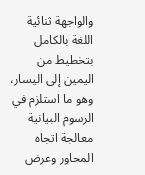والواجهة ثنائية اللغة بالكامل بتخطيط من اليمين إلى اليسار، وهو ما استلزم في الرسوم البيانية معالجة اتجاه المحاور وعرض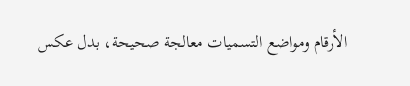الأرقام ومواضع التسميات معالجة صحيحة، بدل عكس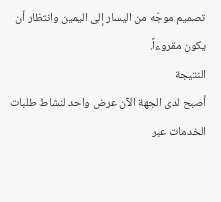تصميم موجّه من اليسار إلى اليمين وانتظار أن يكون مقروءاً.
النتيجة
أصبح لدى الجهة الآن عرض واحد لنشاط طلبات الخدمات عبر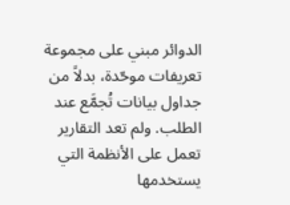الدوائر مبني على مجموعة تعريفات موحّدة، بدلاً من جداول بيانات تُجمَّع عند الطلب. ولم تعد التقارير تعمل على الأنظمة التي يستخدمها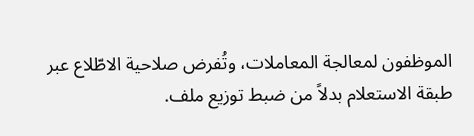الموظفون لمعالجة المعاملات، وتُفرض صلاحية الاطّلاع عبر طبقة الاستعلام بدلاً من ضبط توزيع ملف.